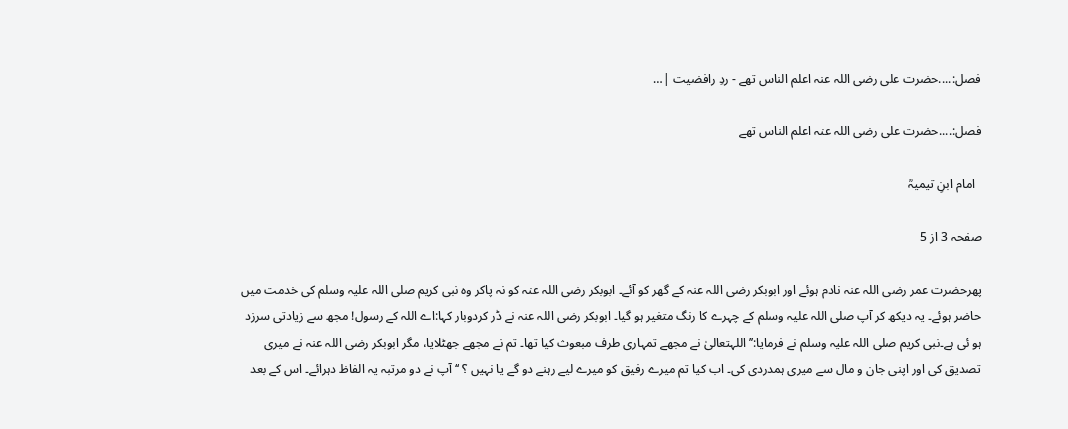فصل:....حضرت علی رضی اللہ عنہ اعلم الناس تھے - ردِ رافضیت |…

فصل:....حضرت علی رضی اللہ عنہ اعلم الناس تھے

  امام ابنِ تیمیہؒ

صفحہ 3 از 5

پھرحضرت عمر رضی اللہ عنہ نادم ہوئے اور ابوبکر رضی اللہ عنہ کے گھر کو آئے۔ ابوبکر رضی اللہ عنہ کو نہ پاکر وہ نبی کریم صلی اللہ علیہ وسلم کی خدمت میں حاضر ہوئے۔ یہ دیکھ کر آپ صلی اللہ علیہ وسلم کے چہرے کا رنگ متغیر ہو گیا۔ ابوبکر رضی اللہ عنہ نے ڈر کردوبار کہا:اے اللہ کے رسول! مجھ سے زیادتی سرزد ہو ئی ہے۔نبی کریم صلی اللہ علیہ وسلم نے فرمایا:’’اللہتعالیٰ نے مجھے تمہاری طرف مبعوث کیا تھا۔ تم نے مجھے جھٹلایا، مگر ابوبکر رضی اللہ عنہ نے میری تصدیق کی اور اپنی جان و مال سے میری ہمدردی کی۔ اب کیا تم میرے رفیق کو میرے لیے رہنے دو گے یا نہیں ؟ ‘‘ آپ نے دو مرتبہ یہ الفاظ دہرائے۔ اس کے بعد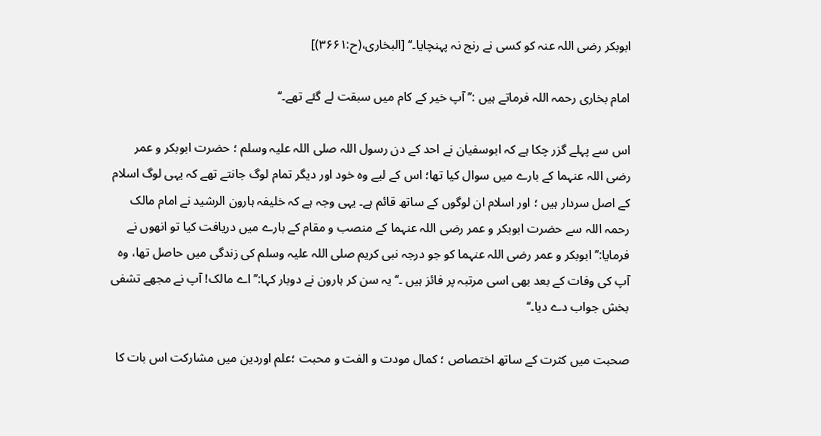ابوبکر رضی اللہ عنہ کو کسی نے رنج نہ پہنچایا۔‘‘ [البخاری،(ح:۳۶۶۱)]

امام بخاری رحمہ اللہ فرماتے ہیں :’’ آپ خیر کے کام میں سبقت لے گئے تھے۔‘‘

اس سے پہلے گزر چکا ہے کہ ابوسفیان نے احد کے دن رسول اللہ صلی اللہ علیہ وسلم ؛ حضرت ابوبکر و عمر رضی اللہ عنہما کے بارے میں سوال کیا تھا؛ اس کے لیے وہ خود اور دیگر تمام لوگ جانتے تھے کہ یہی لوگ اسلام کے اصل سردار ہیں ؛ اور اسلام ان لوگوں کے ساتھ قائم ہے۔ یہی وجہ ہے کہ خلیفہ ہارون الرشید نے امام مالک رحمہ اللہ سے حضرت ابوبکر و عمر رضی اللہ عنہما کے منصب و مقام کے بارے میں دریافت کیا تو انھوں نے فرمایا:’’ ابوبکر و عمر رضی اللہ عنہما کو جو درجہ نبی کریم صلی اللہ علیہ وسلم کی زندگی میں حاصل تھا، وہ آپ کی وفات کے بعد بھی اسی مرتبہ پر فائز ہیں ۔‘‘ یہ سن کر ہارون نے دوبار کہا:’’ اے مالک! آپ نے مجھے تشفی بخش جواب دے دیا۔‘‘

صحبت میں کثرت کے ساتھ اختصاص ؛ کمال مودت و الفت و محبت ؛علم اوردین میں مشارکت اس بات کا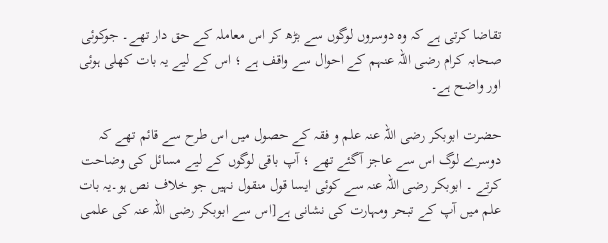تقاضا کرتی ہے کہ وہ دوسروں لوگوں سے بڑھ کر اس معاملہ کے حق دار تھے۔ جوکوئی صحابہ کرام رضی اللہ عنہم کے احوال سے واقف ہے ؛ اس کے لیے یہ بات کھلی ہوئی اور واضح ہے۔

حضرت ابوبکر رضی اللہ عنہ علم و فقہ کے حصول میں اس طرح سے قائم تھے کہ دوسرے لوگ اس سے عاجز آگئے تھے ؛ آپ باقی لوگوں کے لیے مسائل کی وضاحت کرتے ۔ ابوبکر رضی اللہ عنہ سے کوئی ایسا قول منقول نہیں جو خلاف نص ہو۔یہ بات علم میں آپ کے تبحر ومہارت کی نشانی ہے[اس سے ابوبکر رضی اللہ عنہ کی علمی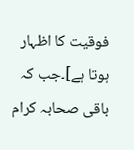فوقیت کا اظہار ہوتا ہے]۔جب کہ باقی صحابہ کرام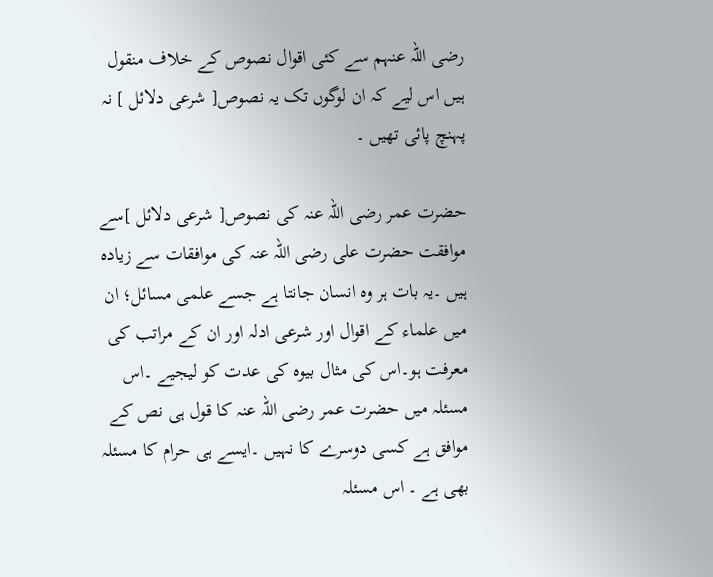رضی اللہ عنہم سے کئی اقوال نصوص کے خلاف منقول ہیں اس لیے کہ ان لوگوں تک یہ نصوص[ شرعی دلائل ] نہ پہنچ پائی تھیں ۔

حضرت عمر رضی اللہ عنہ کی نصوص[ شرعی دلائل ]سے موافقت حضرت علی رضی اللہ عنہ کی موافقات سے زیادہ ہیں ۔یہ بات ہر وہ انسان جانتا ہے جسے علمی مسائل؛ ان میں علماء کے اقوال اور شرعی ادلہ اور ان کے مراتب کی معرفت ہو۔اس کی مثال بیوہ کی عدت کو لیجیے ۔اس مسئلہ میں حضرت عمر رضی اللہ عنہ کا قول ہی نص کے موافق ہے کسی دوسرے کا نہیں ۔ایسے ہی حرام کا مسئلہ بھی ہے ۔ اس مسئلہ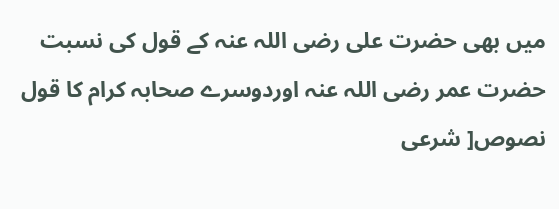میں بھی حضرت علی رضی اللہ عنہ کے قول کی نسبت حضرت عمر رضی اللہ عنہ اوردوسرے صحابہ کرام کا قول نصوص[ شرعی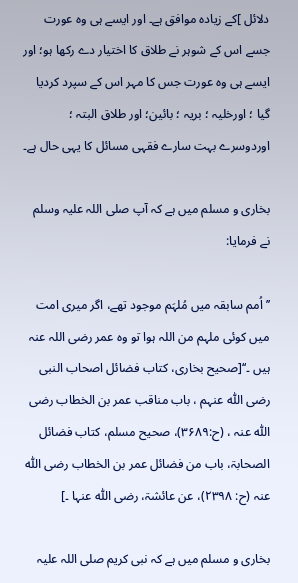دلائل ]کے زیادہ موافق ہے۔ اور ایسے ہی وہ عورت جسے اس کے شوہر نے طلاق کا اختیار دے رکھا ہو؛ اور ایسے ہی وہ عورت جس کا مہر اس کے سپرد کردیا گیا ؛ اورخلیہ ؛ بریہ ؛ بائین؛ اور طلاق البتہ ؛ اوردوسرے بہت سارے فقہی مسائل کا یہی حال ہے۔

بخاری و مسلم میں ہے کہ آپ صلی اللہ علیہ وسلم نے فرمایا:

’’ اُمم سابقہ میں مُلہَم موجود تھے، اگر میری امت میں کوئی ملہم من اللہ ہوا تو وہ عمر رضی اللہ عنہ ہیں ۔‘‘[صحیح بخاری، کتاب فضائل اصحاب النبی رضی اللّٰہ عنہم ، باب مناقب عمر بن الخطاب رضی اللّٰہ عنہ ، (ح:۳۶۸۹)، صحیح مسلم، کتاب فضائل الصحابۃ، باب من فضائل عمر بن الخطاب رضی اللّٰہ عنہ (ح: ۲۳۹۸)، عن عائشۃ، رضی اللّٰہ عنہا ۔]

بخاری و مسلم میں ہے کہ نبی کریم صلی اللہ علیہ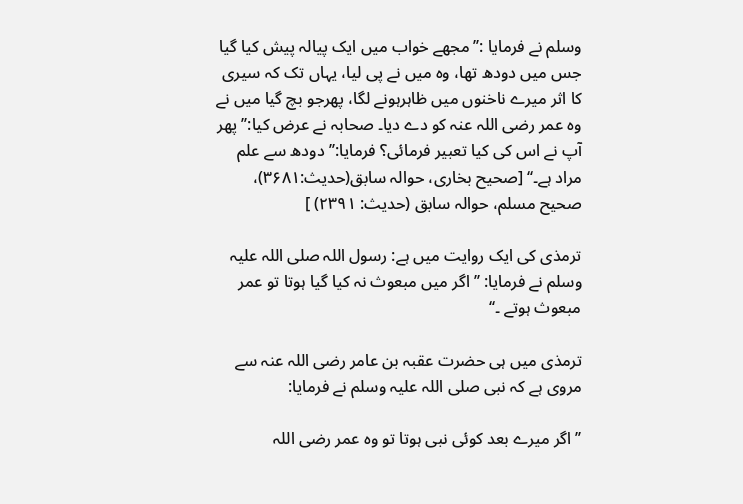وسلم نے فرمایا :’’مجھے خواب میں ایک پیالہ پیش کیا گیا جس میں دودھ تھا، وہ میں نے پی لیا، یہاں تک کہ سیری کا اثر میرے ناخنوں میں ظاہرہونے لگا، پھرجو بچ گیا میں نے وہ عمر رضی اللہ عنہ کو دے دیا۔ صحابہ نے عرض کیا:’’ پھر آپ نے اس کی کیا تعبیر فرمائی؟ فرمایا:’’ دودھ سے علم مراد ہے۔‘‘ [صحیح بخاری، حوالہ سابق(حدیث:۳۶۸۱)، صحیح مسلم، حوالہ سابق (حدیث: ۲۳۹۱) ]

ترمذی کی ایک روایت میں ہے: رسول اللہ صلی اللہ علیہ وسلم نے فرمایا: ’’ اگر میں مبعوث نہ کیا گیا ہوتا تو عمر مبعوث ہوتے ۔‘‘

ترمذی میں ہی حضرت عقبہ بن عامر رضی اللہ عنہ سے مروی ہے کہ نبی صلی اللہ علیہ وسلم نے فرمایا:

’’ اگر میرے بعد کوئی نبی ہوتا تو وہ عمر رضی اللہ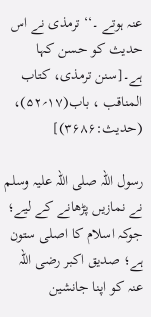عنہ ہوتے ۔‘‘ ترمذی نے اس حدیث کو حسن کہا ہے۔[سنن ترمذی، کتاب المناقب ، باب(۱۷؍۵۲)، (حدیث:۳۶۸۶)]

رسول اللہ صلی اللہ علیہ وسلم نے نمازیں پڑھانے کے لیے؛ جوکہ اسلام کا اصلی ستون ہے؛ صدیق اکبر رضی اللہ عنہ کو اپنا جانشین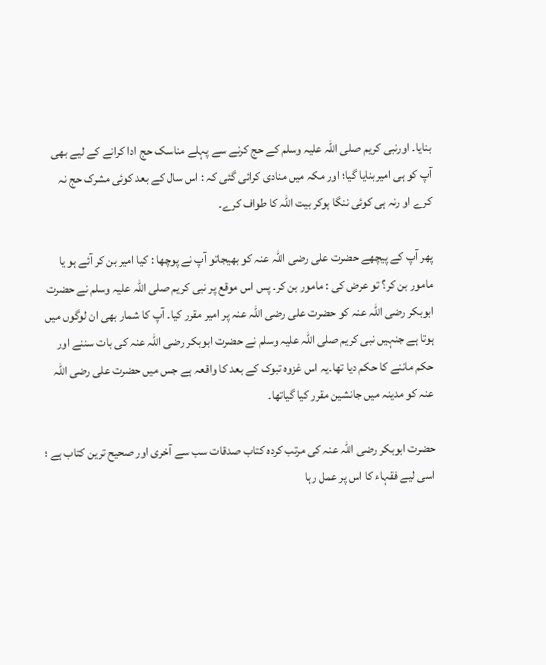بنایا۔ اورنبی کریم صلی اللہ علیہ وسلم کے حج کرنے سے پہلے مناسک حج ادا کرانے کے لیے بھی آپ کو ہی امیربنایا گیا؛ اور مکہ میں منادی کرائی گئی کہ : اس سال کے بعد کوئی مشرک حج نہ کرے او رنہ ہی کوئی ننگا ہوکر بیت اللہ کا طواف کرے۔

پھر آپ کے پیچھے حضرت علی رضی اللہ عنہ کو بھیجاتو آپ نے پوچھا : کیا امیر بن کر آئے ہو یا مامور بن کر؟ تو عرض کی : مامور بن کر۔ پس اس موقع پر نبی کریم صلی اللہ علیہ وسلم نے حضرت ابوبکر رضی اللہ عنہ کو حضرت علی رضی اللہ عنہ پر امیر مقرر کیا۔ آپ کا شمار بھی ان لوگوں میں ہوتا ہے جنہیں نبی کریم صلی اللہ علیہ وسلم نے حضرت ابوبکر رضی اللہ عنہ کی بات سننے اور حکم ماننے کا حکم دیا تھا۔یہ اس غزوہ تبوک کے بعد کا واقعہ ہے جس میں حضرت علی رضی اللہ عنہ کو مدینہ میں جانشین مقرر کیا گیاتھا۔

حضرت ابوبکر رضی اللہ عنہ کی مرتب کردہ کتاب صدقات سب سے آخری اور صحیح ترین کتاب ہے ؛ اسی لیے فقہاء کا اس پر عمل رہا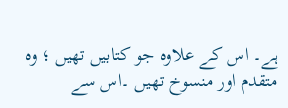ہے۔ اس کے علاوہ جو کتابیں تھیں ؛ وہ متقدم اور منسوخ تھیں ۔اس سے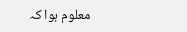معلوم ہوا کہ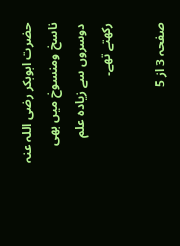حضرت ابوبکر رضی اللہ عنہ ناسخ ومنسوخ میں بھی دوسروں سے زیادہ علم رکھتے تھے۔

صفحہ 3 از 5